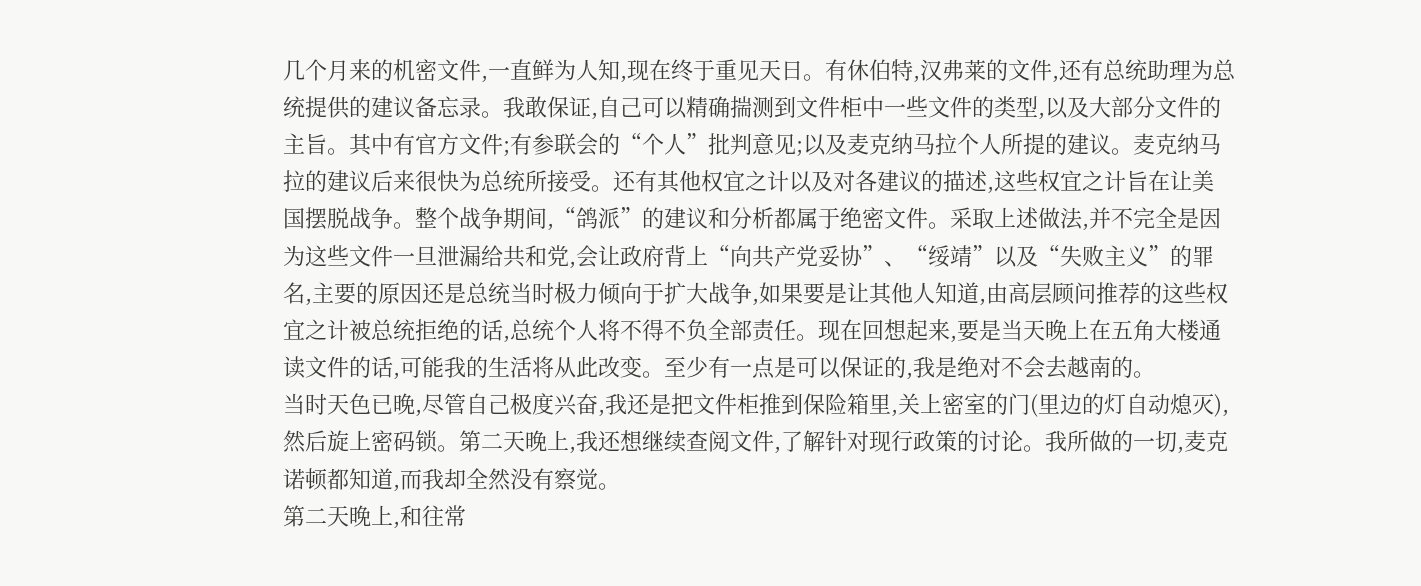几个月来的机密文件,一直鲜为人知,现在终于重见天日。有休伯特,汉弗莱的文件,还有总统助理为总统提供的建议备忘录。我敢保证,自己可以精确揣测到文件柜中一些文件的类型,以及大部分文件的主旨。其中有官方文件;有参联会的“个人”批判意见;以及麦克纳马拉个人所提的建议。麦克纳马拉的建议后来很快为总统所接受。还有其他权宜之计以及对各建议的描述,这些权宜之计旨在让美国摆脱战争。整个战争期间,“鸽派”的建议和分析都属于绝密文件。采取上述做法,并不完全是因为这些文件一旦泄漏给共和党,会让政府背上“向共产党妥协”、“绥靖”以及“失败主义”的罪名,主要的原因还是总统当时极力倾向于扩大战争,如果要是让其他人知道,由高层顾问推荐的这些权宜之计被总统拒绝的话,总统个人将不得不负全部责任。现在回想起来,要是当天晚上在五角大楼通读文件的话,可能我的生活将从此改变。至少有一点是可以保证的,我是绝对不会去越南的。
当时天色已晚,尽管自己极度兴奋,我还是把文件柜推到保险箱里,关上密室的门(里边的灯自动熄灭),然后旋上密码锁。第二天晚上,我还想继续查阅文件,了解针对现行政策的讨论。我所做的一切,麦克诺顿都知道,而我却全然没有察觉。
第二天晚上,和往常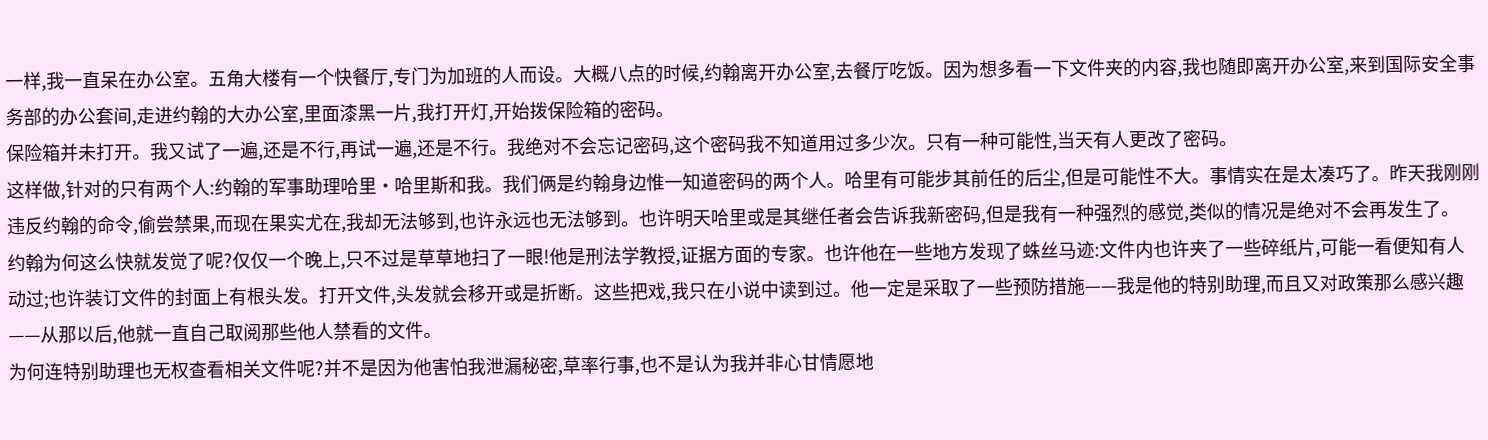一样,我一直呆在办公室。五角大楼有一个快餐厅,专门为加班的人而设。大概八点的时候,约翰离开办公室,去餐厅吃饭。因为想多看一下文件夹的内容,我也随即离开办公室,来到国际安全事务部的办公套间,走进约翰的大办公室,里面漆黑一片,我打开灯,开始拨保险箱的密码。
保险箱并未打开。我又试了一遍,还是不行,再试一遍,还是不行。我绝对不会忘记密码,这个密码我不知道用过多少次。只有一种可能性,当天有人更改了密码。
这样做,针对的只有两个人:约翰的军事助理哈里·哈里斯和我。我们俩是约翰身边惟一知道密码的两个人。哈里有可能步其前任的后尘,但是可能性不大。事情实在是太凑巧了。昨天我刚刚违反约翰的命令,偷尝禁果,而现在果实尤在,我却无法够到,也许永远也无法够到。也许明天哈里或是其继任者会告诉我新密码,但是我有一种强烈的感觉,类似的情况是绝对不会再发生了。
约翰为何这么快就发觉了呢?仅仅一个晚上,只不过是草草地扫了一眼!他是刑法学教授,证据方面的专家。也许他在一些地方发现了蛛丝马迹:文件内也许夹了一些碎纸片,可能一看便知有人动过;也许装订文件的封面上有根头发。打开文件,头发就会移开或是折断。这些把戏,我只在小说中读到过。他一定是采取了一些预防措施——我是他的特别助理,而且又对政策那么感兴趣——从那以后,他就一直自己取阅那些他人禁看的文件。
为何连特别助理也无权查看相关文件呢?并不是因为他害怕我泄漏秘密,草率行事,也不是认为我并非心甘情愿地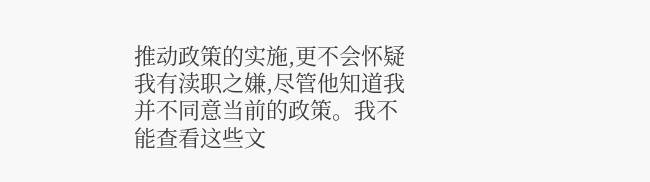推动政策的实施,更不会怀疑我有渎职之嫌,尽管他知道我并不同意当前的政策。我不能查看这些文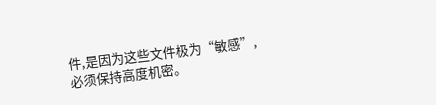件,是因为这些文件极为“敏感”,必须保持高度机密。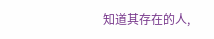知道其存在的人,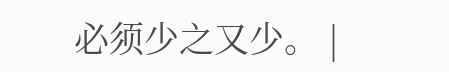必须少之又少。 |